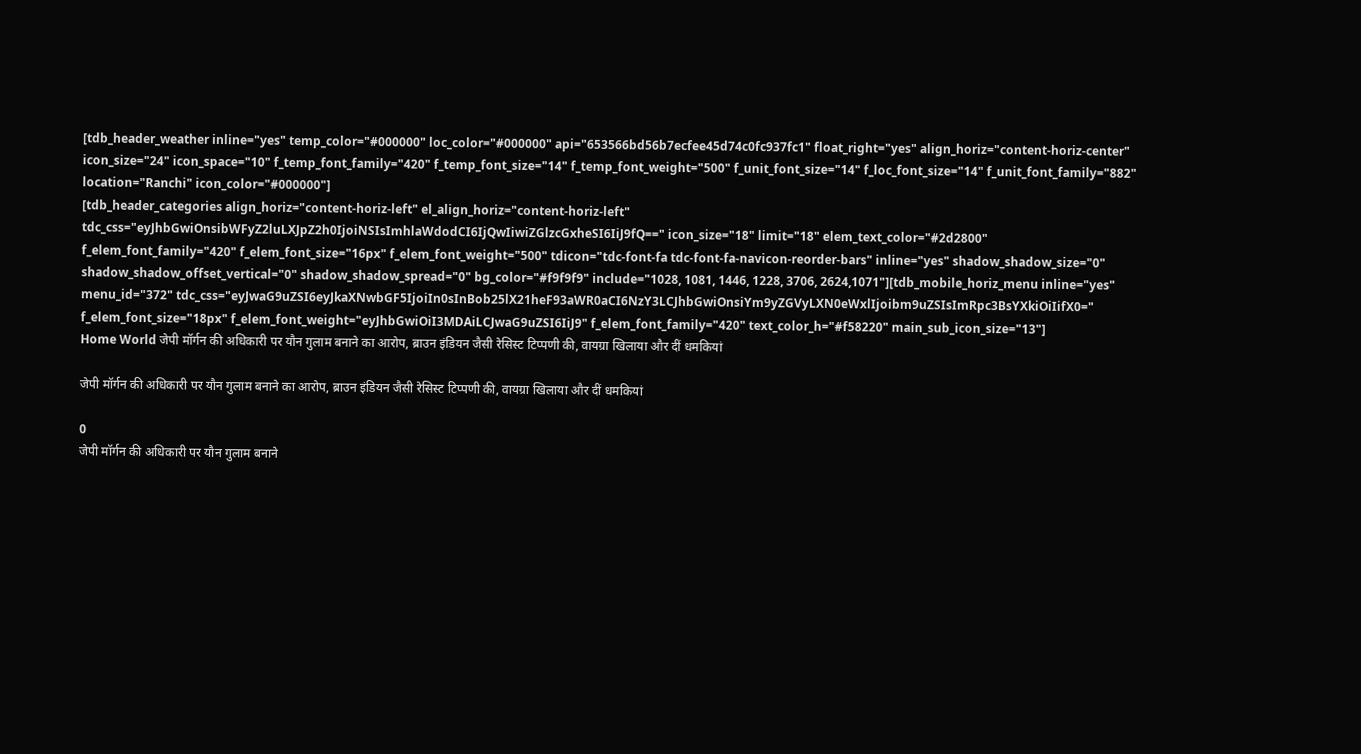[tdb_header_weather inline="yes" temp_color="#000000" loc_color="#000000" api="653566bd56b7ecfee45d74c0fc937fc1" float_right="yes" align_horiz="content-horiz-center" icon_size="24" icon_space="10" f_temp_font_family="420" f_temp_font_size="14" f_temp_font_weight="500" f_unit_font_size="14" f_loc_font_size="14" f_unit_font_family="882" location="Ranchi" icon_color="#000000"]
[tdb_header_categories align_horiz="content-horiz-left" el_align_horiz="content-horiz-left" tdc_css="eyJhbGwiOnsibWFyZ2luLXJpZ2h0IjoiNSIsImhlaWdodCI6IjQwIiwiZGlzcGxheSI6IiJ9fQ==" icon_size="18" limit="18" elem_text_color="#2d2800" f_elem_font_family="420" f_elem_font_size="16px" f_elem_font_weight="500" tdicon="tdc-font-fa tdc-font-fa-navicon-reorder-bars" inline="yes" shadow_shadow_size="0" shadow_shadow_offset_vertical="0" shadow_shadow_spread="0" bg_color="#f9f9f9" include="1028, 1081, 1446, 1228, 3706, 2624,1071"][tdb_mobile_horiz_menu inline="yes" menu_id="372" tdc_css="eyJwaG9uZSI6eyJkaXNwbGF5IjoiIn0sInBob25lX21heF93aWR0aCI6NzY3LCJhbGwiOnsiYm9yZGVyLXN0eWxlIjoibm9uZSIsImRpc3BsYXkiOiIifX0=" f_elem_font_size="18px" f_elem_font_weight="eyJhbGwiOiI3MDAiLCJwaG9uZSI6IiJ9" f_elem_font_family="420" text_color_h="#f58220" main_sub_icon_size="13"]
Home World जेपी मॉर्गन की अधिकारी पर यौन गुलाम बनाने का आरोप, ब्राउन इंडियन जैसी रेसिस्ट टिप्पणी की, वायग्रा खिलाया और दीं धमकियां

जेपी मॉर्गन की अधिकारी पर यौन गुलाम बनाने का आरोप, ब्राउन इंडियन जैसी रेसिस्ट टिप्पणी की, वायग्रा खिलाया और दीं धमकियां

0
जेपी मॉर्गन की अधिकारी पर यौन गुलाम बनाने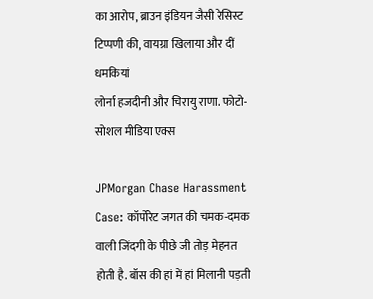का आरोप, ब्राउन इंडियन जैसी रेसिस्ट टिप्पणी की, वायग्रा खिलाया और दीं धमकियां
लोर्ना हजदीनी और चिरायु राणा. फोटो- सोशल मीडिया एक्स

JPMorgan Chase Harassment Case: कॉर्पोरेट जगत की चमक-दमक वाली जिंदगी के पीछे जी तोड़ मेहनत होती है. बॉस की हां में हां मिलानी पड़ती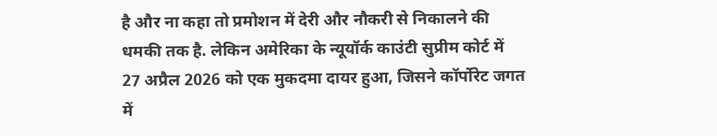है और ना कहा तो प्रमोशन में देरी और नौकरी से निकालने की धमकी तक है. लेकिन अमेरिका के न्यूयॉर्क काउंटी सुप्रीम कोर्ट में 27 अप्रैल 2026 को एक मुकदमा दायर हुआ, जिसने कॉर्पोरेट जगत में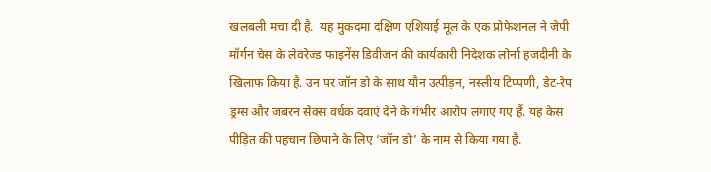खलबली मचा दी है.  यह मुकदमा दक्षिण एशियाई मूल के एक प्रोफेशनल ने जेपी मॉर्गन चेस के लेवरेज्ड फाइनेंस डिवीजन की कार्यकारी निदेशक लोर्ना हजदीनी के खिलाफ किया है. उन पर जॉन डो के साथ यौन उत्पीड़न, नस्लीय टिप्पणी, डेट-रेप ड्रग्स और जबरन सेक्स वर्धक दवाएं देने के गंभीर आरोप लगाए गए हैं. यह केस पीड़ित की पहचान छिपाने के लिए ‘जॉन डो’ के नाम से किया गया है.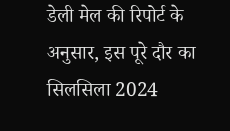डेली मेल की रिपोर्ट के अनुसार, इस पूरे दौर का सिलसिला 2024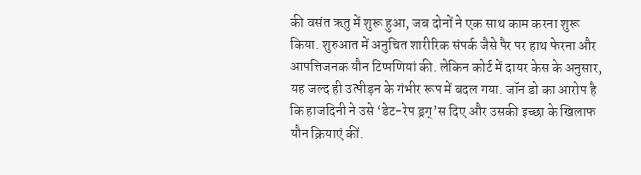की वसंत ऋतु में शुरू हुआ, जब दोनों ने एक साथ काम करना शुरू किया. शुरुआत में अनुचित शारीरिक संपर्क जैसे पैर पर हाथ फेरना और आपत्तिजनक यौन टिप्पणियां की. लेकिन कोर्ट में दायर केस के अनुसार, यह जल्द ही उत्पीड़न के गंभीर रूप में बदल गया. जॉन डो का आरोप है कि हाजदिनी ने उसे ‘डेट-रेप ड्रग्’स दिए और उसकी इच्छा के खिलाफ यौन क्रियाएं कीं.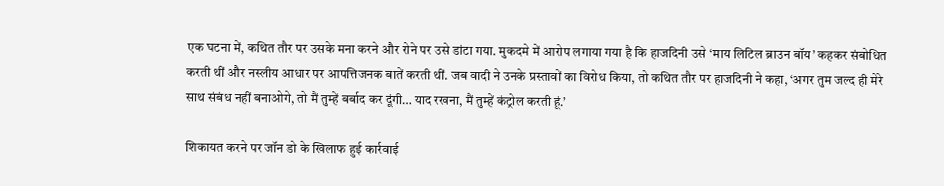एक घटना में, कथित तौर पर उसके मना करने और रोने पर उसे डांटा गया. मुकदमे में आरोप लगाया गया है कि हाजदिनी उसे ‘माय लिटिल ब्राउन बॉय’ कहकर संबोधित करती थीं और नस्लीय आधार पर आपत्तिजनक बातें करती थीं. जब वादी ने उनके प्रस्तावों का विरोध किया, तो कथित तौर पर हाजदिनी ने कहा, ‘अगर तुम जल्द ही मेरे साथ संबंध नहीं बनाओगे, तो मैं तुम्हें बर्बाद कर दूंगी… याद रखना, मैं तुम्हें कंट्रोल करती हूं.’

शिकायत करने पर जॉन डो के खिलाफ हुई कार्रवाई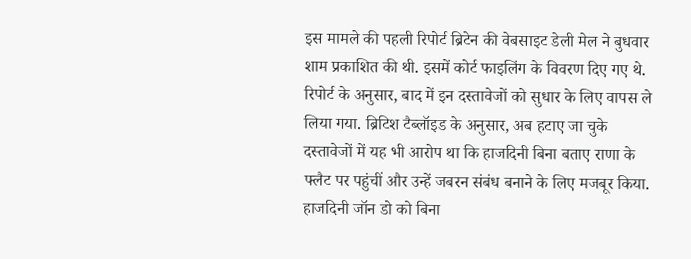इस मामले की पहली रिपोर्ट ब्रिटेन की वेबसाइट डेली मेल ने बुधवार शाम प्रकाशित की थी. इसमें कोर्ट फाइलिंग के विवरण दिए गए थे. रिपोर्ट के अनुसार, बाद में इन दस्तावेजों को सुधार के लिए वापस ले लिया गया. ब्रिटिश टैब्लॉइड के अनुसार, अब हटाए जा चुके दस्तावेजों में यह भी आरोप था कि हाजदिनी बिना बताए राणा के फ्लैट पर पहुंचीं और उन्हें जबरन संबंध बनाने के लिए मजबूर किया. हाजदिनी जॉन डो को बिना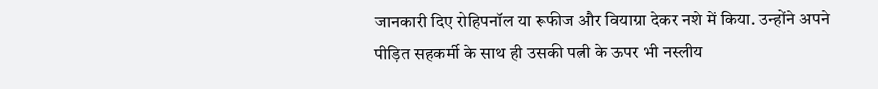जानकारी दिए रोहिपनॉल या रूफीज और वियाग्रा देकर नशे में किया. उन्होंने अपने पीड़ित सहकर्मी के साथ ही उसकी पत्नी के ऊपर भी नस्लीय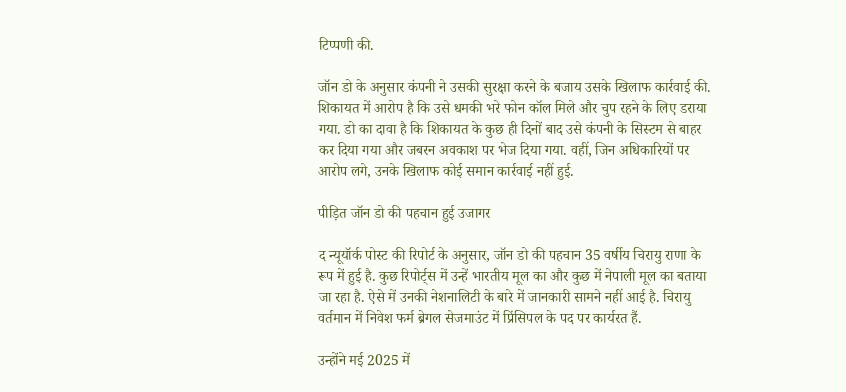टिप्पणी की.

जॉन डो के अनुसार कंपनी ने उसकी सुरक्षा करने के बजाय उसके खिलाफ कार्रवाई की. शिकायत में आरोप है कि उसे धमकी भरे फोन कॉल मिले और चुप रहने के लिए डराया गया. डो का दावा है कि शिकायत के कुछ ही दिनों बाद उसे कंपनी के सिस्टम से बाहर कर दिया गया और जबरन अवकाश पर भेज दिया गया. वहीं, जिन अधिकारियों पर आरोप लगे, उनके खिलाफ कोई समान कार्रवाई नहीं हुई.

पीड़ित जॉन डो की पहचान हुई उजागर

द न्यूयॉर्क पोस्ट की रिपोर्ट के अनुसार, जॉन डो की पहचान 35 वर्षीय चिरायु राणा के रूप में हुई है. कुछ रिपोर्ट्स में उन्हें भारतीय मूल का और कुछ में नेपाली मूल का बताया जा रहा है. ऐसे में उनकी नेशनालिटी के बारे में जानकारी सामने नहीं आई है. चिरायु वर्तमान में निवेश फर्म ब्रेगल सेजमाउंट में प्रिंसिपल के पद पर कार्यरत हैं.

उन्होंने मई 2025 में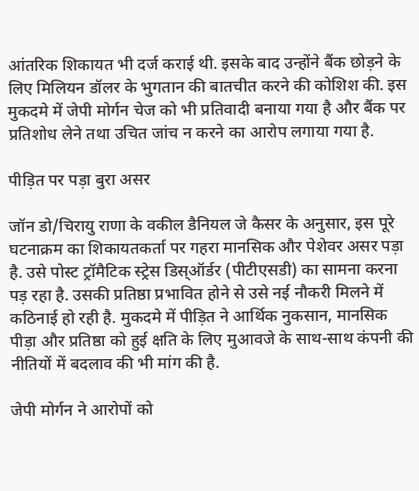आंतरिक शिकायत भी दर्ज कराई थी. इसके बाद उन्होंने बैंक छोड़ने के लिए मिलियन डॉलर के भुगतान की बातचीत करने की कोशिश की. इस मुकदमे में जेपी मोर्गन चेज को भी प्रतिवादी बनाया गया है और बैंक पर प्रतिशोध लेने तथा उचित जांच न करने का आरोप लगाया गया है.

पीड़ित पर पड़ा बुरा असर

जॉन डो/चिरायु राणा के वकील डैनियल जे कैसर के अनुसार, इस पूरे घटनाक्रम का शिकायतकर्ता पर गहरा मानसिक और पेशेवर असर पड़ा है. उसे पोस्ट ट्रॉमैटिक स्ट्रेस डिस्ऑर्डर (पीटीएसडी) का सामना करना पड़ रहा है. उसकी प्रतिष्ठा प्रभावित होने से उसे नई नौकरी मिलने में कठिनाई हो रही है. मुकदमे में पीड़ित ने आर्थिक नुकसान, मानसिक पीड़ा और प्रतिष्ठा को हुई क्षति के लिए मुआवजे के साथ-साथ कंपनी की नीतियों में बदलाव की भी मांग की है.

जेपी मोर्गन ने आरोपों को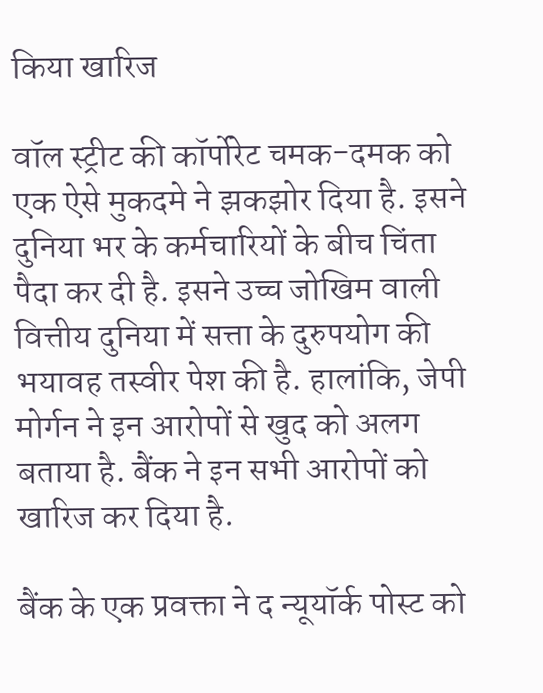किया खारिज

वॉल स्ट्रीट की कॉर्पोरेट चमक-दमक को एक ऐसे मुकदमे ने झकझोर दिया है. इसने दुनिया भर के कर्मचारियों के बीच चिंता पैदा कर दी है. इसने उच्च जोखिम वाली वित्तीय दुनिया में सत्ता के दुरुपयोग की भयावह तस्वीर पेश की है. हालांकि, जेपी मोर्गन ने इन आरोपों से खुद को अलग बताया है. बैंक ने इन सभी आरोपों को खारिज कर दिया है.

बैंक के एक प्रवक्ता ने द न्यूयॉर्क पोस्ट को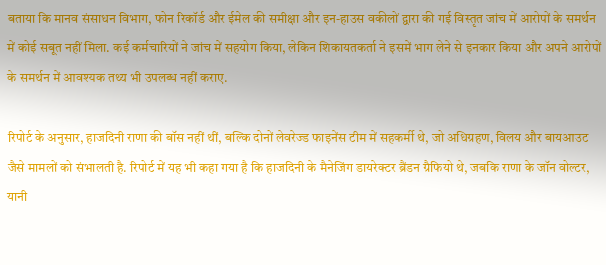बताया कि मानव संसाधन विभाग, फोन रिकॉर्ड और ईमेल की समीक्षा और इन-हाउस वकीलों द्वारा की गई विस्तृत जांच में आरोपों के समर्थन में कोई सबूत नहीं मिला. कई कर्मचारियों ने जांच में सहयोग किया, लेकिन शिकायतकर्ता ने इसमें भाग लेने से इनकार किया और अपने आरोपों के समर्थन में आवश्यक तथ्य भी उपलब्ध नहीं कराए.

रिपोर्ट के अनुसार, हाजदिनी राणा की बॉस नहीं थीं, बल्कि दोनों लेवरेज्ड फाइनेंस टीम में सहकर्मी थे, जो अधिग्रहण, विलय और बायआउट जैसे मामलों को संभालती है. रिपोर्ट में यह भी कहा गया है कि हाजदिनी के मैनेजिंग डायरेक्टर ब्रैंडन ग्रैफियो थे, जबकि राणा के जॉन वोल्टर, यानी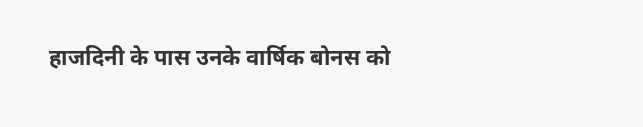हाजदिनी के पास उनके वार्षिक बोनस को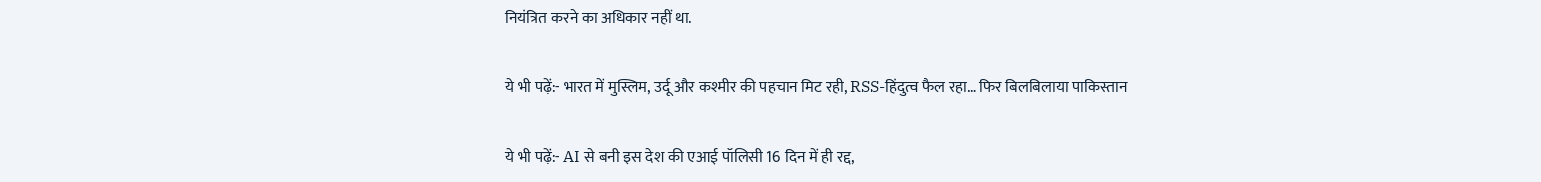नियंत्रित करने का अधिकार नहीं था.

ये भी पढ़ें:- भारत में मुस्लिम, उर्दू और कश्मीर की पहचान मिट रही, RSS-हिंदुत्व फैल रहा… फिर बिलबिलाया पाकिस्तान

ये भी पढ़ें:- AI से बनी इस देश की एआई पॉलिसी 16 दिन में ही रद्द,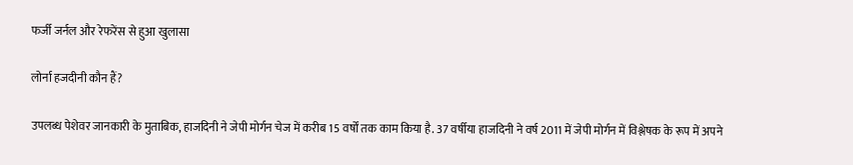फर्जी जर्नल और रेफरेंस से हुआ खुलासा

लोर्ना हजदीनी कौन हैं?

उपलब्ध पेशेवर जानकारी के मुताबिक, हाजदिनी ने जेपी मोर्गन चेज में करीब 15 वर्षों तक काम किया है. 37 वर्षीया हाजदिनी ने वर्ष 2011 में जेपी मोर्गन में विश्लेषक के रूप में अपने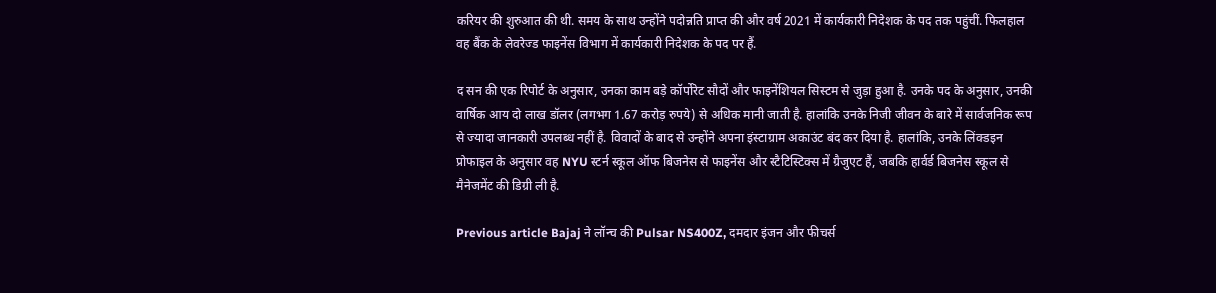करियर की शुरुआत की थी. समय के साथ उन्होंने पदोन्नति प्राप्त की और वर्ष 2021 में कार्यकारी निदेशक के पद तक पहुंचीं. फिलहाल वह बैंक के लेवरेज्ड फाइनेंस विभाग में कार्यकारी निदेशक के पद पर हैं.

द सन की एक रिपोर्ट के अनुसार, उनका काम बड़े कॉर्पोरेट सौदों और फाइनेंशियल सिस्टम से जुड़ा हुआ है. उनके पद के अनुसार, उनकी वार्षिक आय दो लाख डॉलर (लगभग 1.67 करोड़ रुपये) से अधिक मानी जाती है. हालांकि उनके निजी जीवन के बारे में सार्वजनिक रूप से ज्यादा जानकारी उपलब्ध नहीं है. विवादों के बाद से उन्होंने अपना इंस्टाग्राम अकाउंट बंद कर दिया है. हालांकि, उनके लिंक्डइन प्रोफाइल के अनुसार वह NYU स्टर्न स्कूल ऑफ बिजनेस से फाइनेंस और स्टैटिस्टिक्स में ग्रैजुएट हैं, जबकि हार्वर्ड बिजनेस स्कूल से मैनेजमेंट की डिग्री ली है.

Previous article Bajaj ने लॉन्च की Pulsar NS400Z, दमदार इंजन और फीचर्स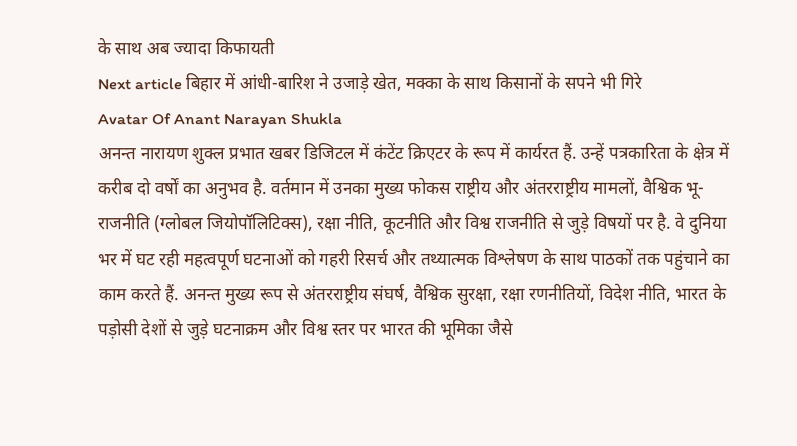के साथ अब ज्यादा किफायती
Next article बिहार में आंधी-बारिश ने उजाड़े खेत, मक्का के साथ किसानों के सपने भी गिरे
Avatar Of Anant Narayan Shukla
अनन्त नारायण शुक्ल प्रभात खबर डिजिटल में कंटेंट क्रिएटर के रूप में कार्यरत हैं. उन्हें पत्रकारिता के क्षेत्र में करीब दो वर्षों का अनुभव है. वर्तमान में उनका मुख्य फोकस राष्ट्रीय और अंतरराष्ट्रीय मामलों, वैश्विक भू-राजनीति (ग्लोबल जियोपॉलिटिक्स), रक्षा नीति, कूटनीति और विश्व राजनीति से जुड़े विषयों पर है. वे दुनिया भर में घट रही महत्वपूर्ण घटनाओं को गहरी रिसर्च और तथ्यात्मक विश्लेषण के साथ पाठकों तक पहुंचाने का काम करते हैं. अनन्त मुख्य रूप से अंतरराष्ट्रीय संघर्ष, वैश्विक सुरक्षा, रक्षा रणनीतियों, विदेश नीति, भारत के पड़ोसी देशों से जुड़े घटनाक्रम और विश्व स्तर पर भारत की भूमिका जैसे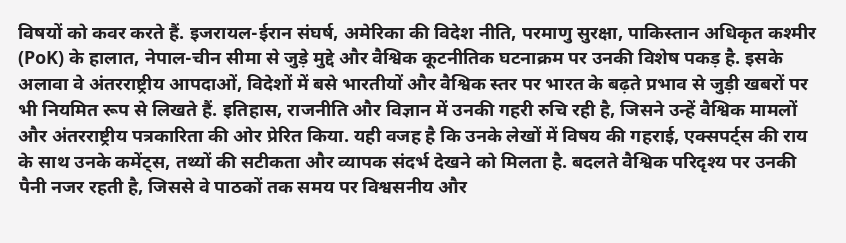विषयों को कवर करते हैं. इजरायल-ईरान संघर्ष, अमेरिका की विदेश नीति, परमाणु सुरक्षा, पाकिस्तान अधिकृत कश्मीर (PoK) के हालात, नेपाल-चीन सीमा से जुड़े मुद्दे और वैश्विक कूटनीतिक घटनाक्रम पर उनकी विशेष पकड़ है. इसके अलावा वे अंतरराष्ट्रीय आपदाओं, विदेशों में बसे भारतीयों और वैश्विक स्तर पर भारत के बढ़ते प्रभाव से जुड़ी खबरों पर भी नियमित रूप से लिखते हैं. इतिहास, राजनीति और विज्ञान में उनकी गहरी रुचि रही है, जिसने उन्हें वैश्विक मामलों और अंतरराष्ट्रीय पत्रकारिता की ओर प्रेरित किया. यही वजह है कि उनके लेखों में विषय की गहराई, एक्सपर्ट्स की राय के साथ उनके कमेंट्स, तथ्यों की सटीकता और व्यापक संदर्भ देखने को मिलता है. बदलते वैश्विक परिदृश्य पर उनकी पैनी नजर रहती है, जिससे वे पाठकों तक समय पर विश्वसनीय और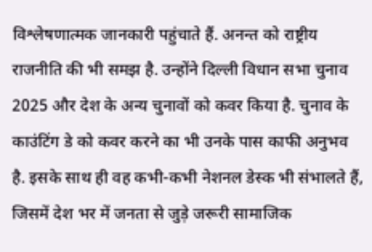विश्लेषणात्मक जानकारी पहुंचाते हैं. अनन्त को राष्ट्रीय राजनीति की भी समझ है. उन्होंने दिल्ली विधान सभा चुनाव 2025 और देश के अन्य चुनावों को कवर किया है. चुनाव के काउंटिंग डे को कवर करने का भी उनके पास काफी अनुभव है. इसके साथ ही वह कभी-कभी नेशनल डेस्क भी संभालते हैं, जिसमें देश भर में जनता से जुड़े जरूरी सामाजिक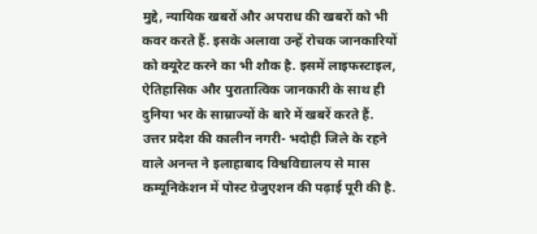मुद्दे, न्यायिक खबरों और अपराध की खबरों को भी कवर करते हैं. इसके अलावा उन्हें रोचक जानकारियों को क्यूरेट करने का भी शौक है. इसमें लाइफस्टाइल, ऐतिहासिक और पुरातात्विक जानकारी के साथ ही दुनिया भर के साम्राज्यों के बारे में खबरें करते हैं. उत्तर प्रदेश की कालीन नगरी- भदोही जिले के रहने वाले अनन्त ने इलाहाबाद विश्वविद्यालय से मास कम्यूनिकेशन में पोस्ट ग्रेजुएशन की पढ़ाई पूरी की है.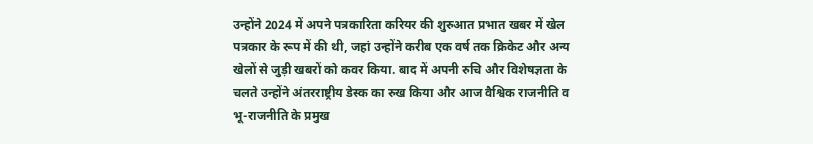उन्होंने 2024 में अपने पत्रकारिता करियर की शुरुआत प्रभात खबर में खेल पत्रकार के रूप में की थी, जहां उन्होंने करीब एक वर्ष तक क्रिकेट और अन्य खेलों से जुड़ी खबरों को कवर किया. बाद में अपनी रुचि और विशेषज्ञता के चलते उन्होंने अंतरराष्ट्रीय डेस्क का रुख किया और आज वैश्विक राजनीति व भू-राजनीति के प्रमुख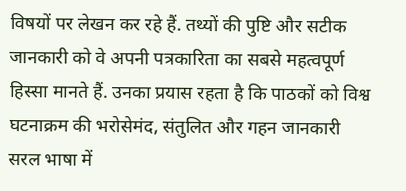विषयों पर लेखन कर रहे हैं. तथ्यों की पुष्टि और सटीक जानकारी को वे अपनी पत्रकारिता का सबसे महत्वपूर्ण हिस्सा मानते हैं. उनका प्रयास रहता है कि पाठकों को विश्व घटनाक्रम की भरोसेमंद, संतुलित और गहन जानकारी सरल भाषा में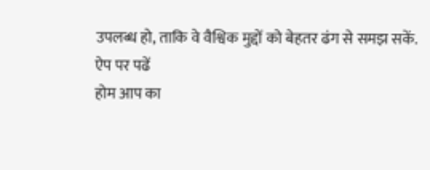उपलब्ध हो, ताकि वे वैश्विक मुद्दों को बेहतर ढंग से समझ सकें.
ऐप पर पढें
होम आप का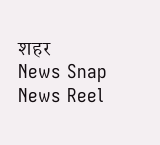शहर
News Snap News Reel